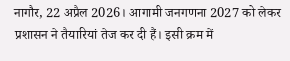नागौर, 22 अप्रैल 2026। आगामी जनगणना 2027 को लेकर प्रशासन ने तैयारियां तेज कर दी हैं। इसी क्रम में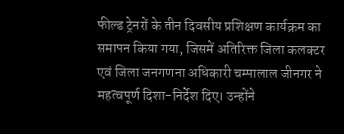फील्ड ट्रेनरों के तीन दिवसीय प्रशिक्षण कार्यक्रम का समापन किया गया, जिसमें अतिरिक्त जिला कलक्टर एवं जिला जनगणना अधिकारी चम्पालाल जीनगर ने महत्वपूर्ण दिशा-निर्देश दिए। उन्होंने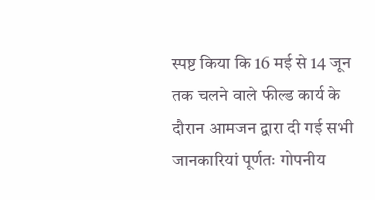स्पष्ट किया कि 16 मई से 14 जून तक चलने वाले फील्ड कार्य के दौरान आमजन द्वारा दी गई सभी जानकारियां पूर्णतः गोपनीय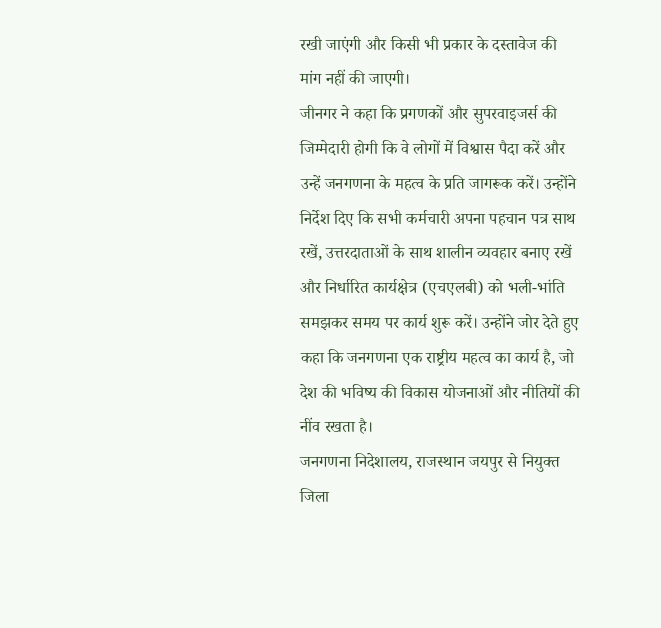रखी जाएंगी और किसी भी प्रकार के दस्तावेज की मांग नहीं की जाएगी।
जीनगर ने कहा कि प्रगणकों और सुपरवाइजर्स की जिम्मेदारी होगी कि वे लोगों में विश्वास पैदा करें और उन्हें जनगणना के महत्व के प्रति जागरूक करें। उन्होंने निर्देश दिए कि सभी कर्मचारी अपना पहचान पत्र साथ रखें, उत्तरदाताओं के साथ शालीन व्यवहार बनाए रखें और निर्धारित कार्यक्षेत्र (एचएलबी) को भली-भांति समझकर समय पर कार्य शुरू करें। उन्होंने जोर देते हुए कहा कि जनगणना एक राष्ट्रीय महत्व का कार्य है, जो देश की भविष्य की विकास योजनाओं और नीतियों की नींव रखता है।
जनगणना निदेशालय, राजस्थान जयपुर से नियुक्त जिला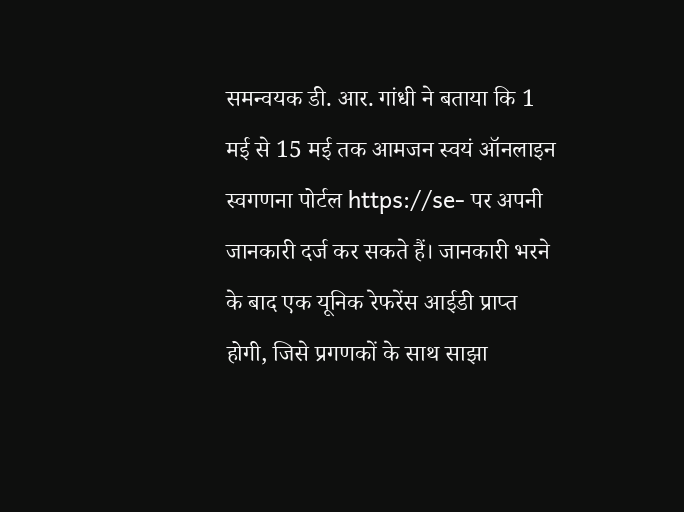समन्वयक डी. आर. गांधी ने बताया कि 1 मई से 15 मई तक आमजन स्वयं ऑनलाइन स्वगणना पोर्टल https://se- पर अपनी जानकारी दर्ज कर सकते हैं। जानकारी भरने के बाद एक यूनिक रेफरेंस आईडी प्राप्त होगी, जिसे प्रगणकों के साथ साझा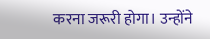करना जरूरी होगा। उन्होंने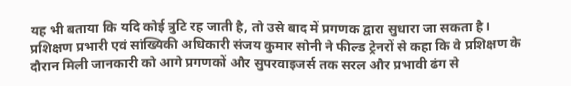यह भी बताया कि यदि कोई त्रुटि रह जाती है, तो उसे बाद में प्रगणक द्वारा सुधारा जा सकता है।
प्रशिक्षण प्रभारी एवं सांख्यिकी अधिकारी संजय कुमार सोनी ने फील्ड ट्रेनरों से कहा कि वे प्रशिक्षण के दौरान मिली जानकारी को आगे प्रगणकों और सुपरवाइजर्स तक सरल और प्रभावी ढंग से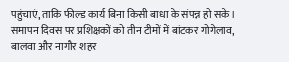पहुंचाएं, ताकि फील्ड कार्य बिना किसी बाधा के संपन्न हो सके।
समापन दिवस पर प्रशिक्षकों को तीन टीमों में बांटकर गोगेलाव, बालवा और नागौर शहर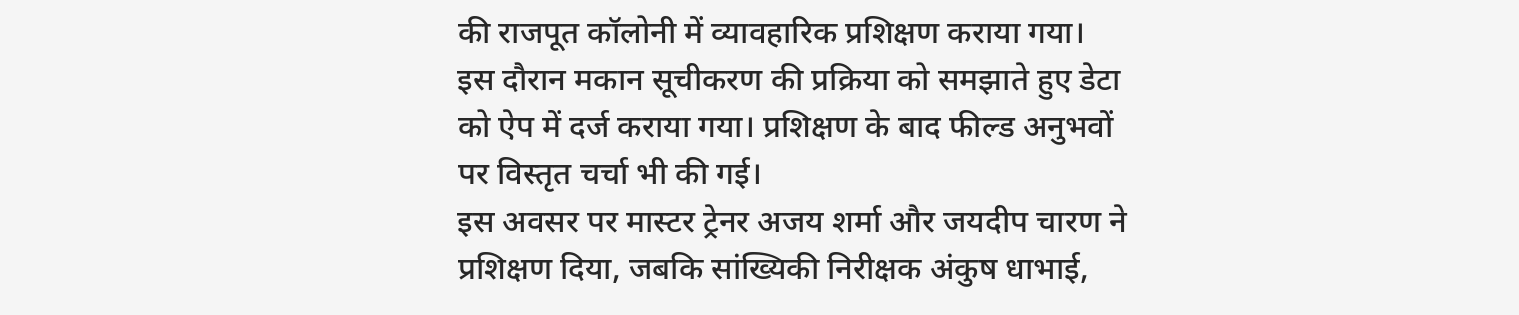की राजपूत कॉलोनी में व्यावहारिक प्रशिक्षण कराया गया। इस दौरान मकान सूचीकरण की प्रक्रिया को समझाते हुए डेटा को ऐप में दर्ज कराया गया। प्रशिक्षण के बाद फील्ड अनुभवों पर विस्तृत चर्चा भी की गई।
इस अवसर पर मास्टर ट्रेनर अजय शर्मा और जयदीप चारण ने प्रशिक्षण दिया, जबकि सांख्यिकी निरीक्षक अंकुष धाभाई,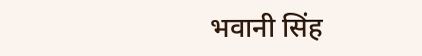भवानी सिंह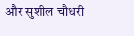और सुशील चौधरी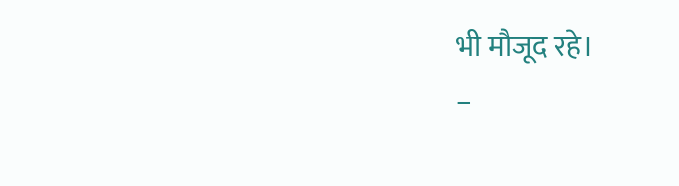भी मौजूद रहे।
–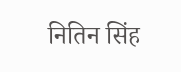नितिन सिंह